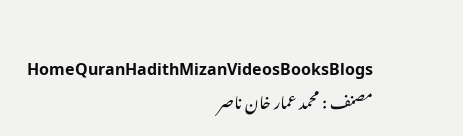HomeQuranHadithMizanVideosBooksBlogs
مصنف : محمد عمار خان ناصر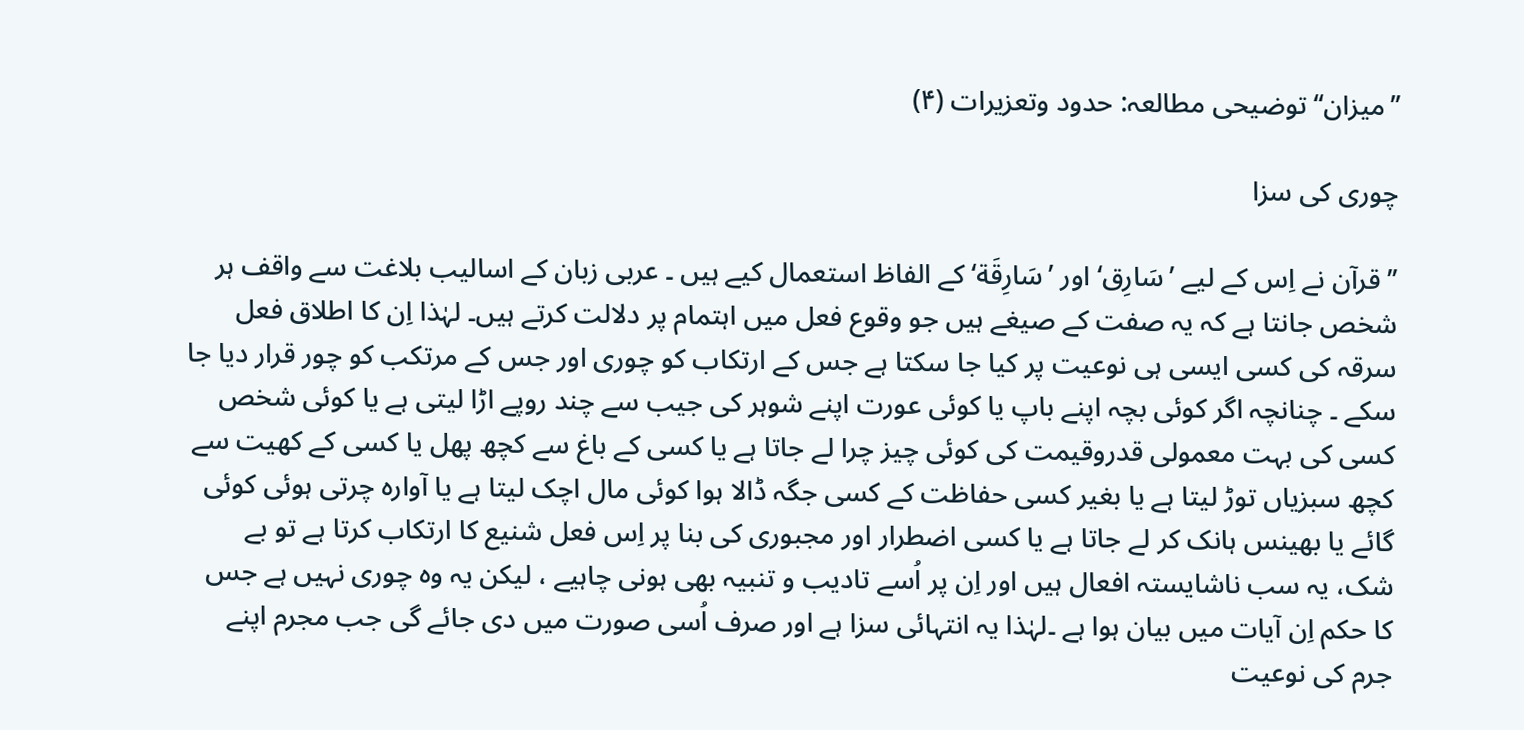’’میزان‘‘ توضیحی مطالعہ: حدود وتعزیرات (۴)

چوری کی سزا

’’قرآن نے اِس کے لیے ’سَارِق‘ اور ’سَارِقَة‘ کے الفاظ استعمال کیے ہیں ۔ عربی زبان کے اسالیب بلاغت سے واقف ہر شخص جانتا ہے کہ یہ صفت کے صیغے ہیں جو وقوع فعل میں اہتمام پر دلالت کرتے ہیں۔ لہٰذا اِن کا اطلاق فعل سرقہ کی کسی ایسی ہی نوعیت پر کیا جا سکتا ہے جس کے ارتکاب کو چوری اور جس کے مرتکب کو چور قرار دیا جا سکے ۔ چنانچہ اگر کوئی بچہ اپنے باپ یا کوئی عورت اپنے شوہر کی جیب سے چند روپے اڑا لیتی ہے یا کوئی شخص کسی کی بہت معمولی قدروقیمت کی کوئی چیز چرا لے جاتا ہے یا کسی کے باغ سے کچھ پھل یا کسی کے کھیت سے کچھ سبزیاں توڑ لیتا ہے یا بغیر کسی حفاظت کے کسی جگہ ڈالا ہوا کوئی مال اچک لیتا ہے یا آوارہ چرتی ہوئی کوئی گائے یا بھینس ہانک کر لے جاتا ہے یا کسی اضطرار اور مجبوری کی بنا پر اِس فعل شنیع کا ارتکاب کرتا ہے تو بے شک، یہ سب ناشایستہ افعال ہیں اور اِن پر اُسے تادیب و تنبیہ بھی ہونی چاہیے ، لیکن یہ وہ چوری نہیں ہے جس کا حکم اِن آیات میں بیان ہوا ہے ۔لہٰذا یہ انتہائی سزا ہے اور صرف اُسی صورت میں دی جائے گی جب مجرم اپنے جرم کی نوعیت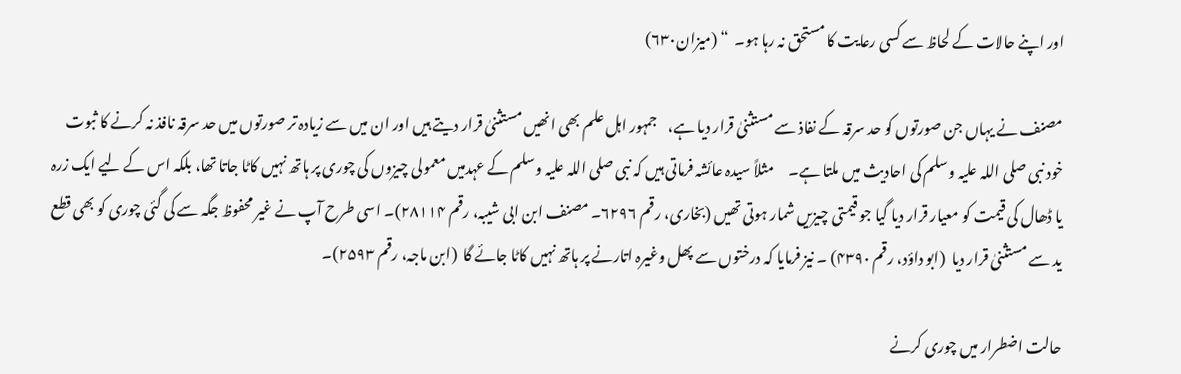اور اپنے حالات کے لحاظ سے کسی رعایت کا مستحق نہ رہا ہو۔  “ (میزان۶۳۰)

مصنف نے یہاں جن صورتوں کو حد سرقہ کے نفاذ سے مستثنیٰ قرار دیا ہے،    جمہور اہل علم بھی انھیں مستثنیٰ قرار دیتے ہیں اور ان میں سے زیادہ تر صورتوں میں حد سرقہ نافذ نہ کرنے کا ثبوت  خود نبی صلی اللہ علیہ وسلم کی احادیث میں ملتا ہے۔     مثلاً‌ سیدہ عائشہ فرماتی ہیں کہ نبی صلی اللہ علیہ وسلم کے عہدمیں معمولی چیزوں کی چوری پر ہاتھ نہیں کاٹا جاتا تھا، بلکہ اس کے لیے ایک زرہ یا ڈھال کی قیمت کو معیار قرار دیا گیا جو قیمتی چیزیں شمار ہوتی تھیں (بخاری، رقم ۶۲۹۶۔ مصنف ابن ابی شیبہ، رقم ۲۸۱۱۴)۔ اسی طرح آپ نے غیر محفوظ جگہ سے کی گئی چوری کو بھی قطع ید سے مستثنیٰ قرار دیا  (ابو داؤد، رقم ۴۳۹۰) ۔ نیز فرمایا کہ درختوں سے پھل وغیرہ اتارنے پر ہاتھ نہیں کاٹا جائے گا  (ابن ماجہ، رقم ۲۵۹۳)۔

حالت اضطرار میں چوری کرنے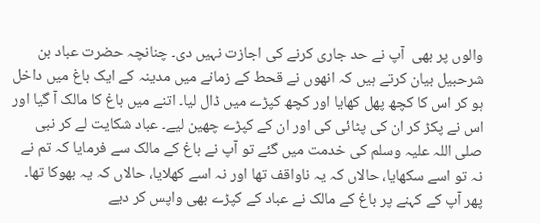والوں پر بھی  آپ نے حد جاری کرنے کی اجازت نہیں دی۔ چنانچہ حضرت عباد بن شرحبیل بیان کرتے ہیں کہ انھوں نے قحط کے زمانے میں مدینہ کے ایک باغ میں داخل ہو کر اس کا کچھ پھل کھایا اور کچھ کپڑے میں ڈال لیا۔ اتنے میں باغ کا مالک آ گیا اور اس نے پکڑ کر ان کی پٹائی کی اور ان کے کپڑے چھین لیے۔ عباد شکایت لے کر نبی صلی اللہ علیہ وسلم کی خدمت میں گئے تو آپ نے باغ کے مالک سے فرمایا کہ تم نے نہ تو اسے سکھایا، حالاں کہ یہ ناواقف تھا اور نہ اسے کھلایا، حالاں کہ یہ بھوکا تھا۔ پھر آپ کے کہنے پر باغ کے مالک نے عباد کے کپڑے بھی واپس کر دیے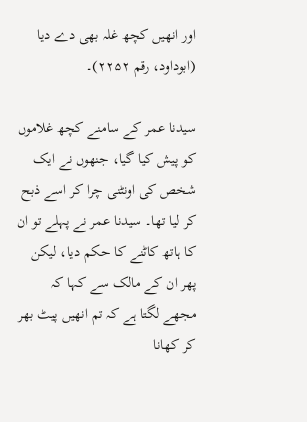اور انھیں کچھ غلہ بھی دے دیا (ابوداود، رقم ۲۲۵۲)۔

سیدنا عمر کے سامنے کچھ غلاموں کو پیش کیا گیا، جنھوں نے ایک شخص کی اونٹنی چرا کر اسے ذبح کر لیا تھا۔ سیدنا عمر نے پہلے تو ان کا ہاتھ کاٹنے کا حکم دیا، لیکن پھر ان کے مالک سے کہا کہ مجھے لگتا ہے کہ تم انھیں پیٹ بھر کر کھانا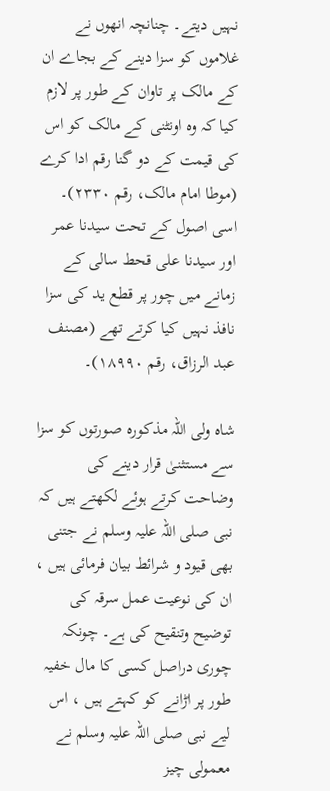نہیں دیتے۔ چنانچہ انھوں نے غلاموں کو سزا دینے کے بجاے ان کے مالک پر تاوان کے طور پر لازم کیا کہ وہ اونٹنی کے مالک کو اس کی قیمت کے دو گنا رقم ادا کرے (موطا امام مالک، رقم ۲۳۳۰)۔ اسی اصول کے تحت سیدنا عمر اور سیدنا علی قحط سالی کے زمانے میں چور پر قطع ید کی سزا نافذ نہیں کیا کرتے تھے (مصنف عبد الرزاق، رقم ۱۸۹۹۰)۔

شاہ ولی اللہ مذکورہ صورتوں کو سزا سے مستثنیٰ قرار دینے کی  وضاحت کرتے ہوئے لکھتے ہیں کہ  نبی صلی اللہ علیہ وسلم نے جتنی بھی قیود و شرائط بیان فرمائی ہیں ، ان کی نوعیت عمل سرقہ کی توضیح وتنقیح کی ہے۔ چونکہ چوری دراصل کسی کا مال خفیہ طور پر اڑانے کو کہتے ہیں ، اس لیے نبی صلی اللہ علیہ وسلم نے معمولی چیز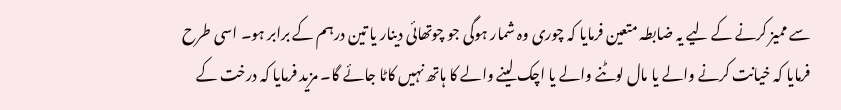سے ممیز کرنے کے لیے یہ ضابطہ متعین فرمایا کہ چوری وہ شمار ہوگی جو چوتھائی دینار یا تین درہم کے برابر ہو۔ اسی طرح  فرمایا کہ خیانت کرنے والے یا مال لوٹنے والے یا اچک لینے والے کا ہاتھ نہیں کاٹا جائے گا۔ مزید فرمایا کہ درخت کے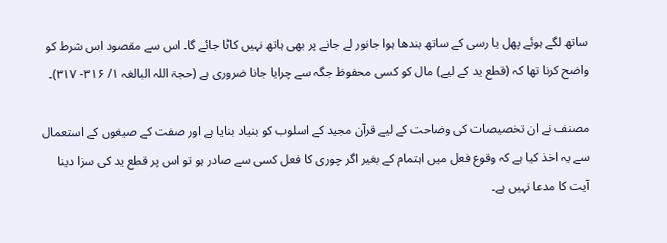ساتھ لگے ہوئے پھل یا رسی کے ساتھ بندھا ہوا جانور لے جانے پر بھی ہاتھ نہیں کاٹا جائے گا۔ اس سے مقصود اس شرط کو واضح کرنا تھا کہ (قطع ید کے لیے) مال کو کسی محفوظ جگہ سے چرایا جانا ضروری ہے (حجۃ اللہ البالغہ ۱/ ۳۱۶- ۳۱۷)۔

مصنف نے ان تخصیصات کی وضاحت کے لیے قرآن مجید کے اسلوب کو بنیاد بنایا ہے اور صفت کے صیغوں کے استعمال سے یہ اخذ کیا ہے کہ وقوع فعل میں اہتمام کے بغیر اگر چوری کا فعل کسی سے صادر ہو تو اس پر قطع ید کی سزا دینا آیت کا مدعا نہیں ہے۔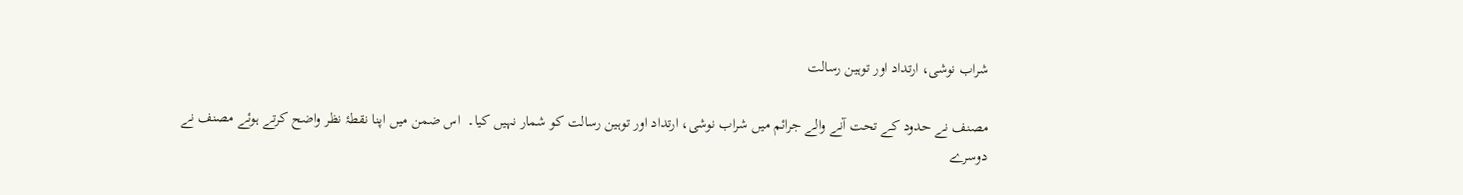شراب نوشی، ارتداد اور توہین رسالت

مصنف نے حدود کے تحت آنے والے جرائم میں شراب نوشی، ارتداد اور توہین رسالت کو شمار نہیں کیا۔  اس ضمن میں اپنا نقطۂ نظر واضح کرتے ہوئے مصنف نے دوسرے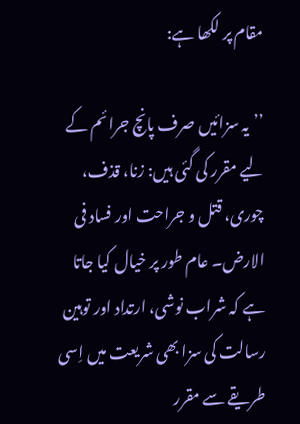مقام پر لکھا ہے:

’’یہ سزائیں صرف پانچ جرائم کے لیے مقرر کی گئی ہیں: زنا، قذف، چوری، قتل و جراحت اور فساد فی الارض۔ عام طور پر خیال کیا جاتا ہے کہ شراب نوشی، ارتداد اور توہین رسالت کی سزا بھی شریعت میں اِسی طریقے سے مقرر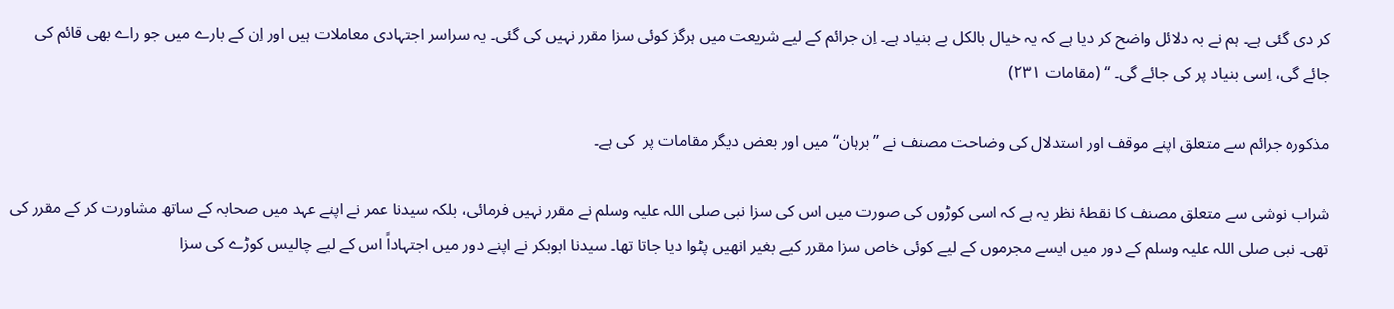کر دی گئی ہے۔ ہم نے بہ دلائل واضح کر دیا ہے کہ یہ خیال بالکل بے بنیاد ہے۔ اِن جرائم کے لیے شریعت میں ہرگز کوئی سزا مقرر نہیں کی گئی۔ یہ سراسر اجتہادی معاملات ہیں اور اِن کے بارے میں جو راے بھی قائم کی جائے گی، اِسی بنیاد پر کی جائے گی۔ “ (مقامات ۲۳۱)

مذکورہ جرائم سے متعلق اپنے موقف اور استدلال کی وضاحت مصنف نے ’’برہان‘‘ میں اور بعض دیگر مقامات پر  کی ہے۔

شراب نوشی سے متعلق مصنف کا نقطۂ نظر یہ ہے کہ اسی کوڑوں کی صورت میں اس کی سزا نبی صلی اللہ علیہ وسلم نے مقرر نہیں فرمائی، بلکہ سیدنا عمر نے اپنے عہد میں صحابہ کے ساتھ مشاورت کر کے مقرر کی تھی۔ نبی صلی اللہ علیہ وسلم کے دور میں ایسے مجرموں کے لیے کوئی خاص سزا مقرر کیے بغیر انھیں پٹوا دیا جاتا تھا۔ سیدنا ابوبکر نے اپنے دور میں اجتہاداً‌ اس کے لیے چالیس کوڑے کی سزا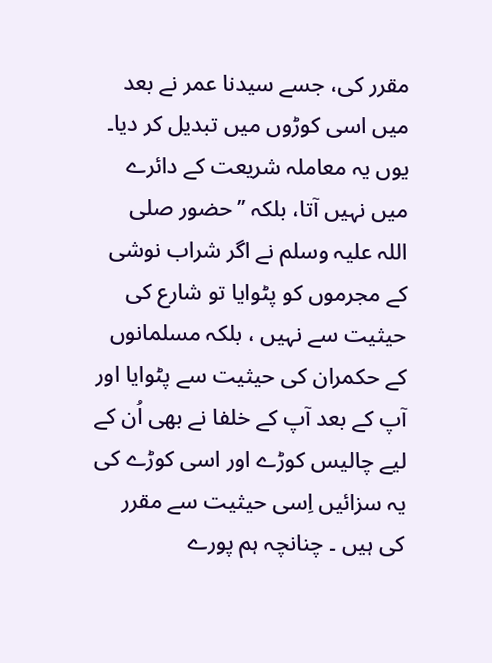مقرر کی، جسے سیدنا عمر نے بعد میں اسی کوڑوں میں تبدیل کر دیا۔ یوں یہ معاملہ شریعت کے دائرے میں نہیں آتا، بلکہ ’’حضور صلی اللہ علیہ وسلم نے اگر شراب نوشی کے مجرموں کو پٹوایا تو شارع کی حیثیت سے نہیں ، بلکہ مسلمانوں کے حکمران کی حیثیت سے پٹوایا اور آپ کے بعد آپ کے خلفا نے بھی اُن کے لیے چالیس کوڑے اور اسی کوڑے کی یہ سزائیں اِسی حیثیت سے مقرر کی ہیں ۔ چنانچہ ہم پورے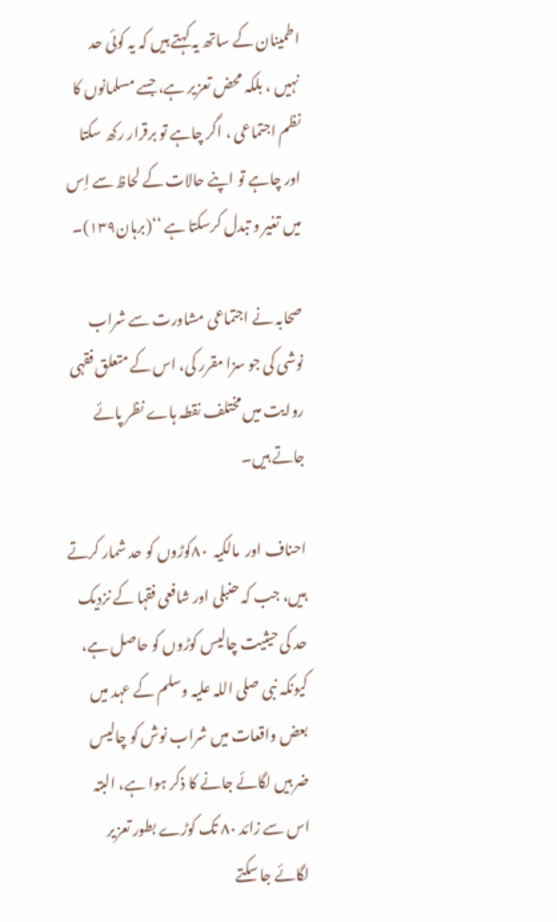اطمینان کے ساتھ یہ کہتے ہیں کہ یہ کوئی حد نہیں ، بلکہ محض تعزیر ہے، جسے مسلمانوں کا نظم اجتماعی ، اگر چاہے تو برقرار رکھ سکتا اور چاہے تو اپنے حالات کے لحاظ سے اِس میں تغیر و تبدل کرسکتا ہے ‘‘(برہان۱۳۹)۔

صحابہ نے اجتماعی مشاورت سے شراب نوشی کی جو سزا مقرر کی، اس کے متعلق فقہی روایت میں مختلف نقطہ ہاے نظر پائے جاتے ہیں۔

احناف اور  مالکیہ  ۸۰کوڑوں کو حد شمار کرتے ہیں، جب کہ حنبلی اور شافعی فقہا کے نزدیک حد کی حیثیت چالیس کوڑوں کو حاصل ہے، کیونکہ نبی صلی اللہ علیہ وسلم کے عہد میں  بعض واقعات میں شراب نوش کو چالیس ضربیں لگائے جانے کا ذکر ہوا ہے، البتہ اس سے زائد ۸۰ تک کوڑے بطور تعزیر لگائے جا سکتے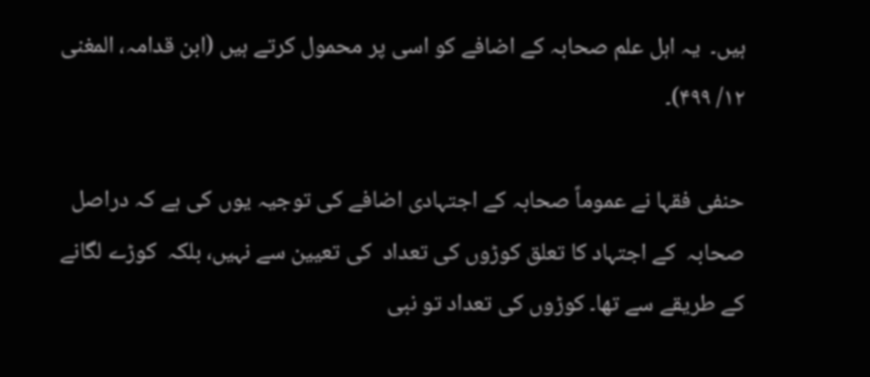ہیں۔  یہ اہل علم صحابہ کے اضافے کو اسی پر محمول کرتے ہیں (ابن قدامہ، المغنی ۱۲/ ۴۹۹)۔

حنفی فقہا نے عموماً‌ صحابہ کے اجتہادی اضافے کی توجیہ یوں کی ہے کہ دراصل صحابہ  کے اجتہاد کا تعلق کوڑوں کی تعداد  کی تعیین سے نہیں، بلکہ  کوڑے لگانے کے طریقے سے تھا۔ کوڑوں کی تعداد تو نبی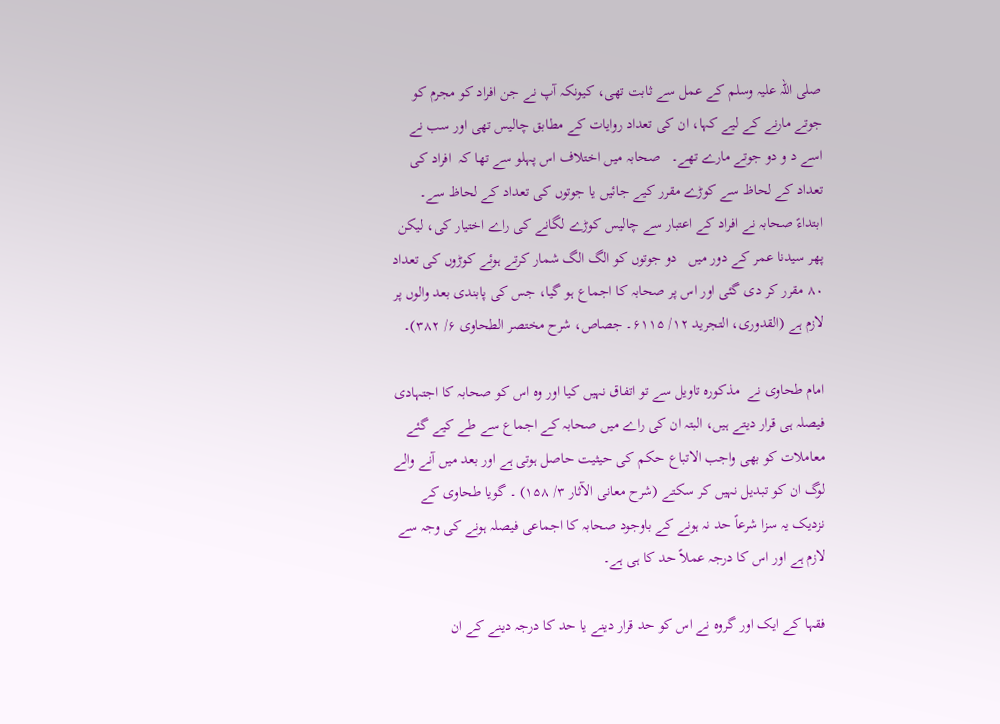صلی اللہ علیہ وسلم کے عمل سے ثابت تھی، کیونکہ آپ نے جن افراد کو مجرم کو جوتے مارنے کے لیے کہا، ان کی تعداد روایات کے مطابق چالیس تھی اور سب نے اسے د و دو جوتے مارے تھے۔   صحابہ میں اختلاف اس پہلو سے تھا کہ  افراد کی تعداد کے لحاظ سے کوڑے مقرر کیے جائیں یا جوتوں کی تعداد کے لحاظ سے۔ ابتداءً‌ صحابہ نے افراد کے اعتبار سے چالیس کوڑے لگانے کی راے اختیار کی، لیکن پھر سیدنا عمر کے دور میں   دو جوتوں کو الگ الگ شمار کرتے ہوئے کوڑوں کی تعداد ۸۰ مقرر کر دی گئی اور اس پر صحابہ کا اجماع ہو گیا، جس کی پابندی بعد والوں پر لازم ہے (القدوری، التجرید ۱۲/ ۶۱۱۵۔ جصاص، شرح مختصر الطحاوی ۶/ ۳۸۲)۔

امام طحاوی نے  مذکورہ تاویل سے تو اتفاق نہیں کیا اور وہ اس کو صحابہ کا اجتہادی فیصلہ ہی قرار دیتے ہیں، البتہ ان کی راے میں صحابہ کے اجماع سے طے کیے گئے معاملات کو بھی واجب الاتباع حکم کی حیثیت حاصل ہوتی ہے اور بعد میں آنے والے لوگ ان کو تبدیل نہیں کر سکتے (شرح معانی الآثار ۳/ ۱۵۸) ۔ گویا طحاوی کے نزدیک یہ سزا شرعاً‌ حد نہ ہونے کے باوجود صحابہ کا اجماعی فیصلہ ہونے کی وجہ سے لازم ہے اور اس کا درجہ عملاً‌ حد کا ہی ہے۔

فقہا کے ایک اور گروہ نے اس کو حد قرار دینے یا حد کا درجہ دینے کے ان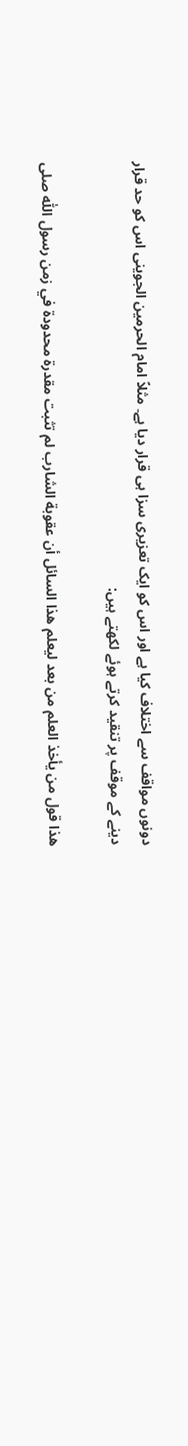دونوں مواقف سے اختلاف کیا ہے اور اس کو ایک تعزیری سزا ہی قرار دیا ہے۔ مثلاً‌ امام الحرمین الجوینی اس کو حد قرار دینے کے موقف پر تنقید کرتے ہوئے لکھتے ہیں:

هذا قول من يأخذ العلم من بعد ليعلم هذا السائل أن عقوبة الشارب لم تثبت مقدرة محدودة في زمن رسول اللّٰه صلى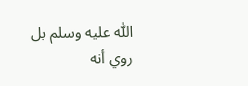اللّٰه عليه وسلم بل روي أنه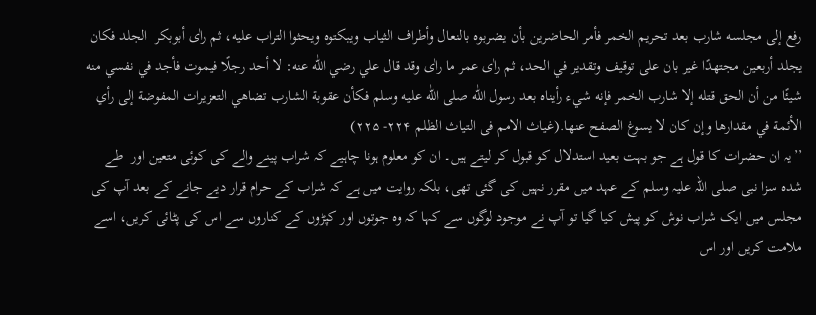رفع إلى مجلسه شارب بعد تحريم الخمر فأمر الحاضرين بأن يضربوه بالنعال وأطراف الثياب ويبكتوه ويحثوا التراب عليه، ثم راٰى أبوبكر  الجلد فكان يجلد أربعين مجتهدًا غير بان على توقيف وتقدير في الحد، ثم راٰى عمر ما راٰى وقد قال علي رضي اللّٰه عنه: لا أحد رجلًا فيموت فأجد في نفسي منه شيئًا من أن الحق قتله إلا شارب الخمر فإنه شيء رأيناه بعد رسول اللّٰه صلى اللّٰه عليه وسلم فكأن عقوبة الشارب تضاهي التعزيرات المفوضة إلى رأي الأئمة في مقدارها وإن كان لا يسوغ الصفح عنها.(غياث الامم فی التياث الظلم ۲۲۴- ۲۲۵)
’’یہ ان حضرات کا قول ہے جو بہت بعید استدلال کو قبول کر لیتے ہیں۔ ان کو معلوم ہونا چاہیے کہ شراب پینے والے کی کوئی متعین اور  طے شدہ سزا نبی صلی اللہ علیہ وسلم کے عہد میں مقرر نہیں کی گئی تھی، بلکہ روایت میں ہے کہ شراب کے حرام قرار دیے جانے کے بعد آپ کی مجلس میں ایک شراب نوش کو پیش کیا گیا تو آپ نے موجود لوگوں سے کہا کہ وہ جوتوں اور کپڑوں کے کناروں سے اس کی پٹائی کریں، اسے  ملامت کریں اور اس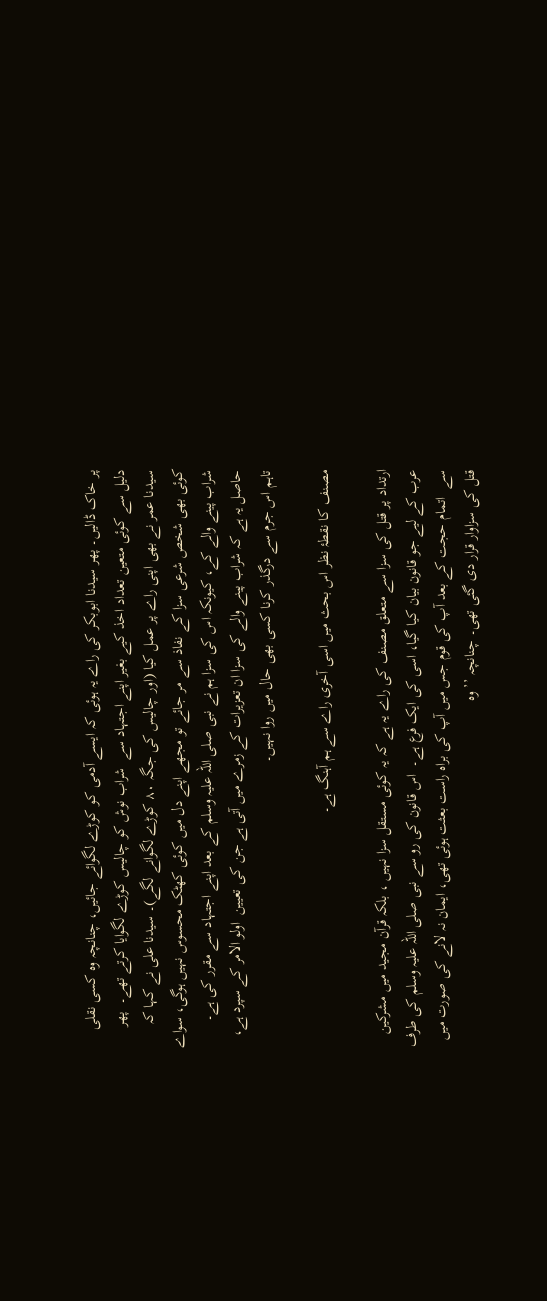پر خاک ڈالیں۔ پھر سیدنا ابوبکر کی راے یہ ہوئی کہ ایسے آدمی کو کوڑے لگوائے جائیں، چنانچہ وہ کسی نقلی دلیل سے کوئی متعین تعداد اخذ کیے بغیر اپنے اجتہاد سے  شراب نوش کو چالیس کوڑے لگوایا کرتے تھے۔  پھر سیدنا عمر نے بھی اپنی راے پر عمل کیا (اور چالیس کی جگہ ۸۰ کوڑے لگوانے لگے)۔ سیدنا علی نے کہا کہ کوئی بھی شخص شرعی سزا کے نفاذ سے مر جائے تو مجھے اپنے دل میں کوئی کھٹک محسوس نہیں ہوگی، سواے شراب پینے والے کے، کیونکہ اس کی سزا ہم نے نبی صلی اللہ علیہ وسلم کے بعد اپنے اجتہاد سے مقرر کی ہے۔ حاصل یہ ہے کہ شراب پینے والے کی سزا ان تعزیرات کے زمرے میں آتی ہے جن کی تعیین  اولو الامر کے سپرد ہے، تاہم اس جرم سے درگذر کرنا کسی بھی حال میں روا نہیں۔

مصنف کا نقطۂ نظر اس بحث میں اسی آخری راے سے ہم آہنگ ہے۔

ارتداد پر قتل کی سزا سے متعلق مصنف کی راے یہ ہے کہ یہ کوئی مستقل سزا نہیں ، بلکہ قرآن مجید میں مشرکین عرب کے لیے جو قانون بیان کیا گیا، اسی کی ایک فرع ہے۔  اس قانون کی رو سے نبی صلی اللہ علیہ وسلم کی طرف سے  اتمام حجت کے بعد آپ کی قوم جس میں آپ کی براہ راست بعثت ہوئی تھی، ایمان نہ لانے کی صورت میں قتل کی سزاوار قرار دی گئی تھی۔ چنانچہ ’’وہ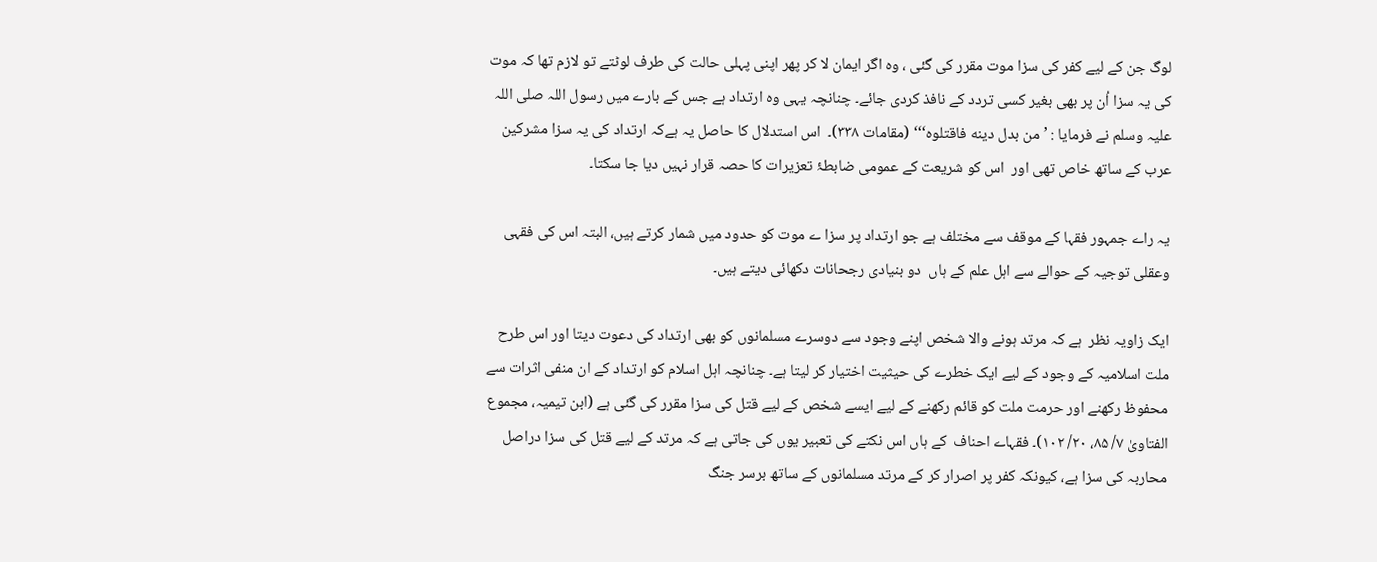لوگ جن کے لیے کفر کی سزا موت مقرر کی گئی ، وہ اگر ایمان لا کر پھر اپنی پہلی حالت کی طرف لوٹتے تو لازم تھا کہ موت کی یہ سزا اُن پر بھی بغیر کسی تردد کے نافذ کردی جائے۔ چنانچہ یہی وہ ارتداد ہے جس کے بارے میں رسول اللہ صلی اللہ علیہ وسلم نے فرمایا : ’من بدل دینه فاقتلوہ‘‘‘ (مقامات ۳۳۸)۔  اس استدلال کا حاصل یہ ہےکہ ارتداد کی یہ سزا مشرکین عرب کے ساتھ خاص تھی اور  اس کو شریعت کے عمومی ضابطۂ تعزیرات کا حصہ قرار نہیں دیا جا سکتا۔

یہ راے جمہور فقہا کے موقف سے مختلف ہے جو ارتداد پر سزا ے موت کو حدود میں شمار کرتے ہیں، البتہ اس کی فقہی وعقلی توجیہ کے حوالے سے اہل علم کے ہاں  دو بنیادی رجحانات دکھائی دیتے ہیں۔

ایک زاویہ نظر  ہے کہ مرتد ہونے والا شخص اپنے وجود سے دوسرے مسلمانوں کو بھی ارتداد کی دعوت دیتا اور اس طرح ملت اسلامیہ کے وجود کے لیے ایک خطرے کی حیثیت اختیار کر لیتا ہے۔ چنانچہ اہل اسلام کو ارتداد کے ان منفی اثرات سے محفوظ رکھنے اور حرمت ملت کو قائم رکھنے کے لیے ایسے شخص کے لیے قتل کی سزا مقرر کی گئی ہے (ابن تیمیہ، مجموع الفتاویٰ ۷/ ۸۵، ۲۰/ ۱۰۲)۔ فقہاے احناف  کے ہاں اس نکتے کی تعبیر یوں کی جاتی ہے کہ مرتد کے لیے قتل کی سزا دراصل محاربہ کی سزا ہے، کیونکہ کفر پر اصرار کر کے مرتد مسلمانوں کے ساتھ برسر جنگ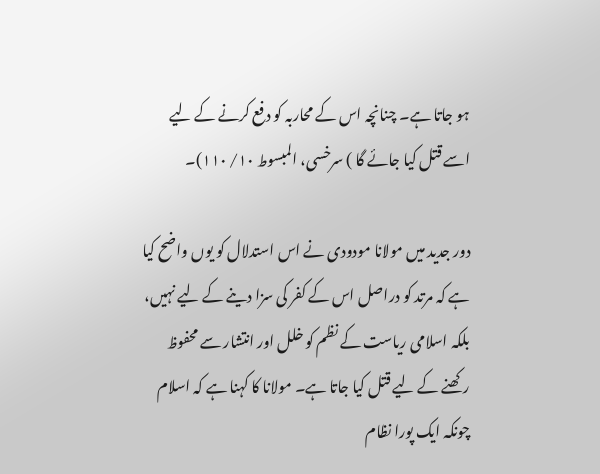ہو جاتا ہے۔ چنانچہ اس کے محاربہ کو دفع کرنے کے لیے اسے قتل کیا جائے گا ) سرخسی، المبسوط ۱۰/ ۱۱۰)۔

دور جدید میں مولانا مودودی نے اس استدلال کو یوں واضح کیا ہے کہ مرتد کو دراصل اس کے کفر کی سزا دینے کے لیے نہیں، بلکہ اسلامی ریاست کے نظم کو خلل اور انتشار سے محفوظ رکھنے کے لیے قتل کیا جاتا ہے۔ مولانا کا کہنا ہے کہ اسلام چونکہ ایک پورا نظام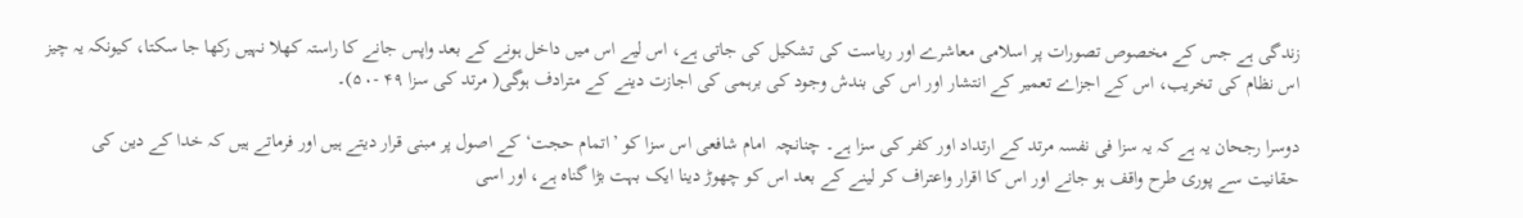زندگی ہے جس کے مخصوص تصورات پر اسلامی معاشرے اور ریاست کی تشکیل کی جاتی ہے، اس لیے اس میں داخل ہونے کے بعد واپس جانے کا راستہ کھلا نہیں رکھا جا سکتا، کیونکہ یہ چیز اس نظام کی تخریب، اس کے اجزاے تعمیر کے انتشار اور اس کی بندش وجود کی برہمی کی اجازت دینے کے مترادف ہوگی( مرتد کی سزا ۴۹ -۵۰)۔

دوسرا رجحان یہ ہے کہ یہ سزا فی نفسہ مرتد کے ارتداد اور کفر کی سزا ہے۔ چنانچہ  امام شافعی اس سزا کو ’اتمام حجت‘ کے اصول پر مبنی قرار دیتے ہیں اور فرماتے ہیں کہ خدا کے دین کی حقانیت سے پوری طرح واقف ہو جانے اور اس کا اقرار واعتراف کر لینے کے بعد اس کو چھوڑ دینا ایک بہت بڑا گناہ ہے، اور اسی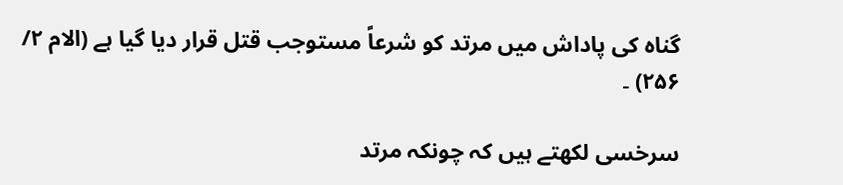گناہ کی پاداش میں مرتد کو شرعاً مستوجب قتل قرار دیا گیا ہے (الام ۲/ ۲۵۶) ۔

سرخسی لکھتے ہیں کہ چونکہ مرتد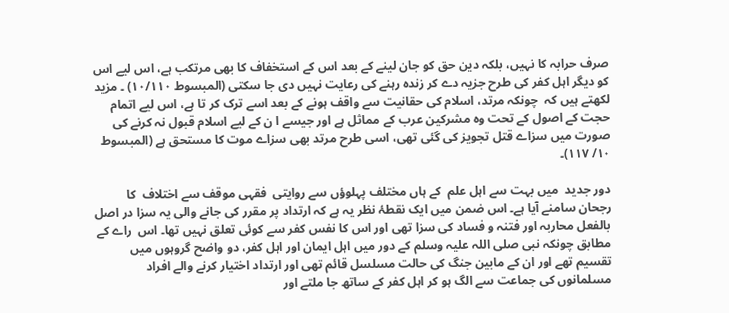صرف حرابہ کا نہیں، بلکہ دین حق کو جان لینے کے بعد اس کے استخفاف کا بھی مرتکب ہے، اس لیے اس کو دیگر اہل کفر کی طرح جزیہ دے کر زندہ رہنے کی رعایت نہیں دی جا سکتی (المبسوط ۱۰/۱۱۰) ۔ مزید لکھتے ہیں کہ  چونکہ مرتد، اسلام کی حقانیت سے واقف ہونے کے بعد اسے ترک کر تا ہے، اس لیے اتمام حجت کے اصول کے تحت وہ مشرکین عرب کے مماثل ہے اور جیسے ا ن کے لیے اسلام قبول نہ کرنے کی صورت میں سزاے قتل تجویز کی گئی تھی، اسی طرح مرتد بھی سزاے موت کا مستحق ہے (المبسوط ۱۰/ ۱۱۷)۔

دور جدید  میں بہت سے اہل علم  کے ہاں مختلف پہلوؤں سے روایتی  فقہی موقف سے اختلاف  کا رجحان سامنے آیا ہے۔ اس ضمن میں ایک نقطۂ نظر یہ ہے کہ ارتداد پر مقرر کی جانے والی یہ سزا در اصل بالفعل محاربہ اور فتنہ و فساد کی سزا تھی اور اس کا نفس کفر سے کوئی تعلق نہیں تھا۔ اس  راے کے مطابق چونکہ نبی صلی اللہ علیہ وسلم کے دور میں اہل ایمان اور اہل کفر، دو واضح گروہوں میں تقسیم تھے اور ان کے مابین جنگ کی حالت مسلسل قائم تھی اور ارتداد اختیار کرنے والے افراد مسلمانوں کی جماعت سے الگ ہو کر اہل کفر کے ساتھ جا ملتے اور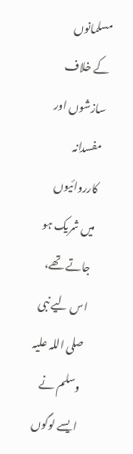مسلمانوں کے خلاف سازشوں اور مفسدانہ کارروائیوں میں شریک ہو جاتے تھے، اس لیے نبی صلی اللہ علیہ وسلم نے ایسے لوگوں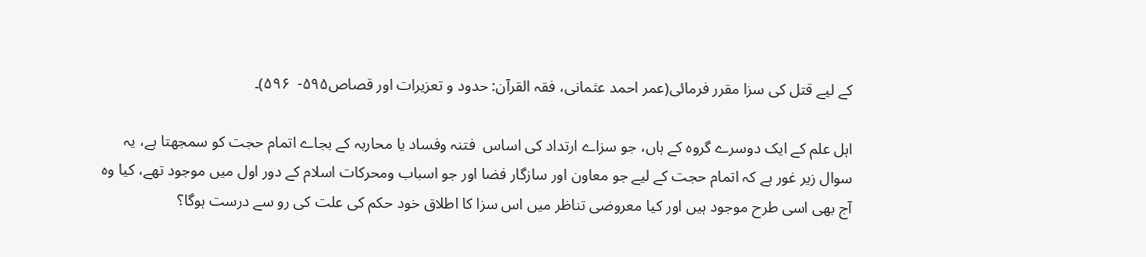کے لیے قتل کی سزا مقرر فرمائی(عمر احمد عثمانی، فقہ القرآن: حدود و تعزیرات اور قصاص۵۹۵-  ۵۹۶)۔

اہل علم کے ایک دوسرے گروہ کے ہاں، جو سزاے ارتداد کی اساس  فتنہ وفساد یا محاربہ کے بجاے اتمام حجت کو سمجھتا ہے، یہ سوال زیر غور ہے کہ اتمام حجت کے لیے جو معاون اور سازگار فضا اور جو اسباب ومحرکات اسلام کے دور اول میں موجود تھے، کیا وہ آج بھی اسی طرح موجود ہیں اور کیا معروضی تناظر میں اس سزا کا اطلاق خود حکم کی علت کی رو سے درست ہوگا؟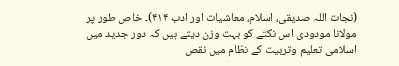(نجات اللہ صدیقی، اسلام، معاشیات اور ادب ۴۱۴)۔ خاص طور پر مولانا مودودی اس نکتے کو بہت وزن دیتے ہیں کہ دور جدید میں اسلامی تعلیم وتربیت کے نظام میں نقص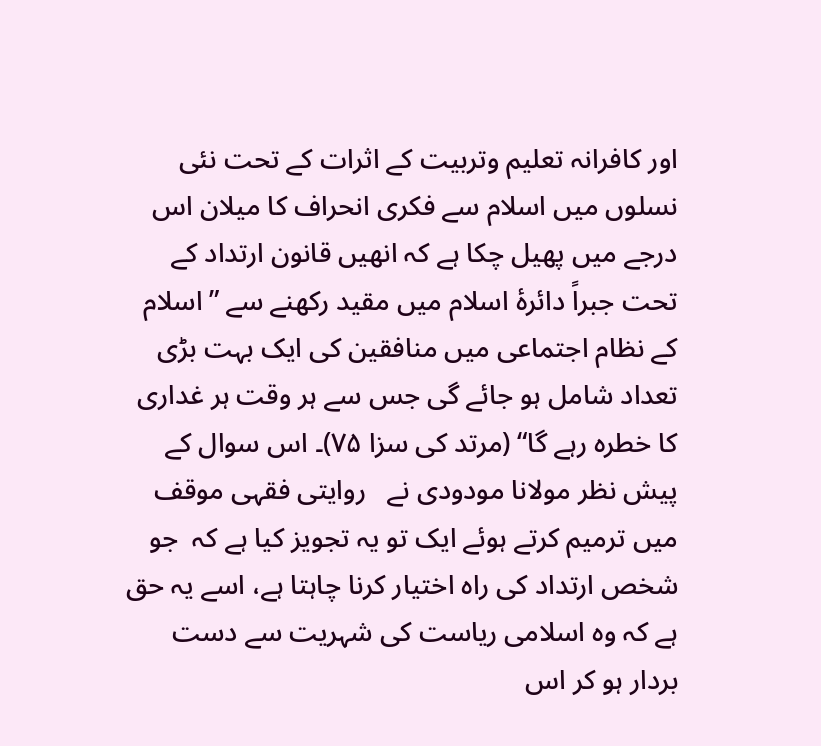اور کافرانہ تعلیم وتربیت کے اثرات کے تحت نئی نسلوں میں اسلام سے فکری انحراف کا میلان اس درجے میں پھیل چکا ہے کہ انھیں قانون ارتداد کے تحت جبراً دائرۂ اسلام میں مقید رکھنے سے ”اسلام کے نظام اجتماعی میں منافقین کی ایک بہت بڑی تعداد شامل ہو جائے گی جس سے ہر وقت ہر غداری کا خطرہ رہے گا“ (مرتد کی سزا ۷۵)۔ اس سوال کے پیش نظر مولانا مودودی نے   روایتی فقہی موقف میں ترمیم کرتے ہوئے ایک تو یہ تجویز کیا ہے کہ  جو شخص ارتداد کی راہ اختیار کرنا چاہتا ہے، اسے یہ حق ہے کہ وہ اسلامی ریاست کی شہریت سے دست بردار ہو کر اس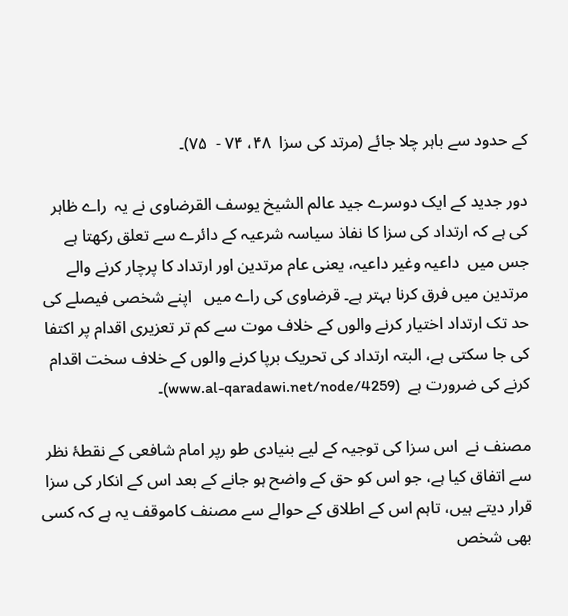کے حدود سے باہر چلا جائے (مرتد کی سزا  ۴۸، ۷۴ -  ۷۵)۔

دور جدید کے ایک دوسرے جید عالم الشیخ یوسف القرضاوی نے یہ  راے ظاہر کی ہے کہ ارتداد کی سزا کا نفاذ سیاسہ شرعیہ کے دائرے سے تعلق رکھتا ہے جس میں  داعیہ وغیر داعیہ، یعنی عام مرتدین اور ارتداد کا پرچار کرنے والے  مرتدین میں فرق کرنا بہتر ہے۔ قرضاوی کی راے میں   اپنے شخصی فیصلے کی حد تک ارتداد اختیار کرنے والوں کے خلاف موت سے کم تر تعزیری اقدام پر اکتفا کی جا سکتی ہے، البتہ ارتداد کی تحریک برپا کرنے والوں کے خلاف سخت اقدام کرنے کی ضرورت ہے  (www.al-qaradawi.net/node/4259)۔

مصنف نے  اس سزا کی توجیہ کے لیے بنیادی طو رپر امام شافعی کے نقطۂ نظر سے اتفاق کیا ہے، جو اس کو حق کے واضح ہو جانے کے بعد اس کے انکار کی سزا قرار دیتے ہیں، تاہم اس کے اطلاق کے حوالے سے مصنف کاموقف یہ ہے کہ کسی بھی شخص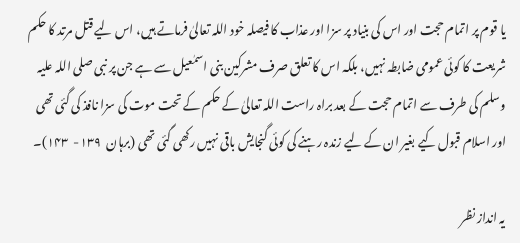یا قوم پر اتمام حجت اور اس کی بنیاد پر سزا اور عذاب کا فیصلہ خود اللہ تعالیٰ فرماتے ہیں، اس لیے قتل مرتد کا حکم شریعت کا کوئی عمومی ضابطہ نہیں، بلکہ اس کا تعلق صرف مشرکین بنی اسمٰعیل سے ہے جن پر نبی صلی اللہ علیہ وسلم کی طرف سے اتمام حجت کے بعد براہ راست اللہ تعالیٰ کے حکم کے تحت موت کی سزا نافذ کی گئی تھی اور اسلام قبول کیے بغیر ان کے لیے زندہ رہنے کی کوئی گنجایش باقی نہیں رکھی گئی تھی (برہان  ۱۳۹-  ۱۴۳)۔

یہ انداز نظر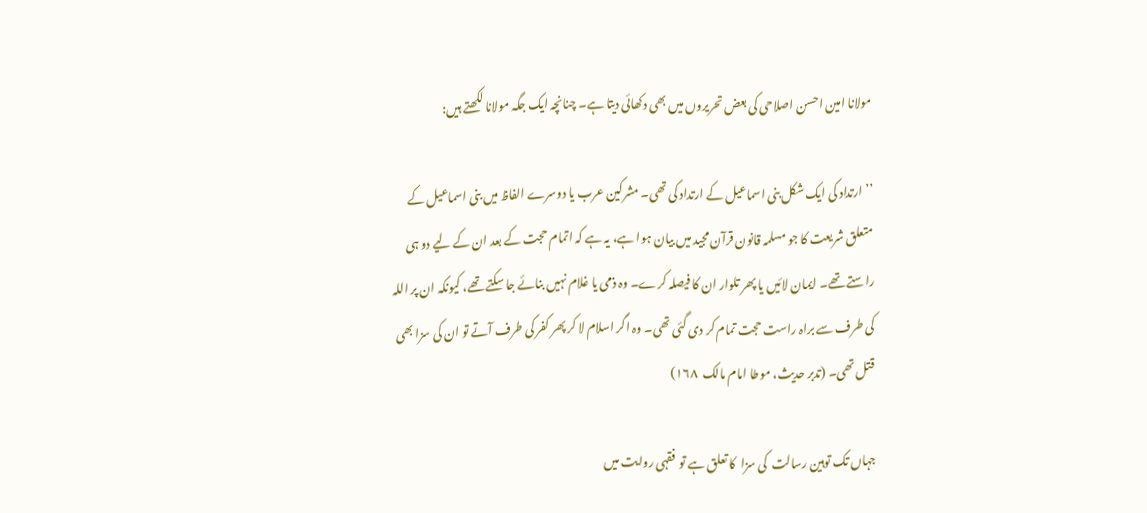مولانا امین احسن اصلاحی کی بعض تحریروں میں بھی دکھائی دیتا ہے۔ چنانچہ ایک جگہ مولانا لکھتے ہیں:

’’ارتداد کی ایک شکل بنی اسماعیل کے ارتداد کی تھی۔ مشرکین عرب یا دوسرے الفاظ میں بنی اسماعیل کے متعلق شریعت کا جو مسلمہ قانون قرآن مجید میں بیان ہوا ہے، یہ ہے کہ اتمام حجت کے بعد ان کے لیے دو ہی راستے تھے۔ ایمان لائیں یا پھر تلوار ان کا فیصلہ کرے۔ وہ ذمی یا غلام نہیں بنائے جا سکتے تھے، کیونکہ ان پر اللہ کی طرف سے براہ راست حجت تمام کر دی گئی تھی۔ وہ اگر اسلام لا کر پھر کفر کی طرف آتے تو ان کی سزا بھی قتل تھی۔ (تدبر حدیث، موطا امام مالک  ۱۶۸)

جہاں تک توہین رسالت  کی سزا  کا تعلق ہے تو  فقہی روایت میں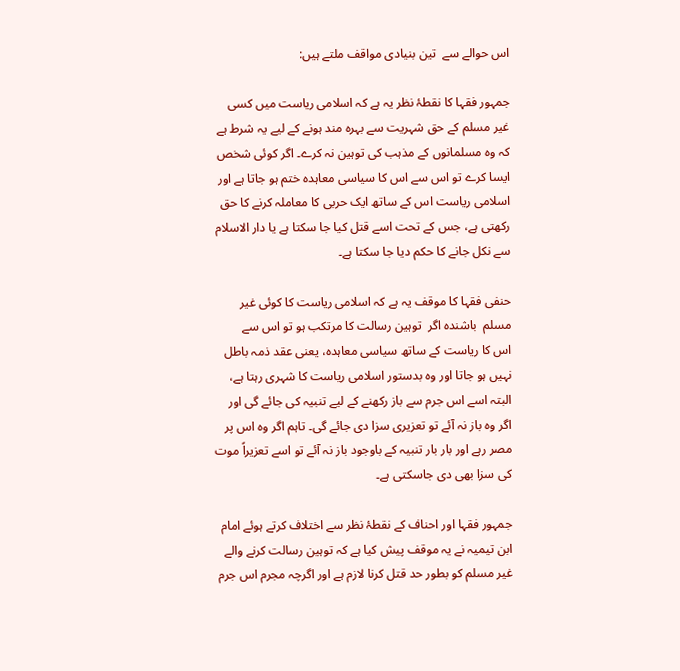اس حوالے سے  تین بنیادی مواقف ملتے ہیں:

جمہور فقہا کا نقطۂ نظر یہ ہے کہ اسلامی ریاست میں کسی غیر مسلم کے حق شہریت سے بہرہ مند ہونے کے لیے یہ شرط ہے کہ وہ مسلمانوں کے مذہب کی توہین نہ کرے۔ اگر کوئی شخص ایسا کرے تو اس سے اس کا سیاسی معاہدہ ختم ہو جاتا ہے اور اسلامی ریاست اس کے ساتھ ایک حربی کا معاملہ کرنے کا حق رکھتی ہے، جس کے تحت اسے قتل کیا جا سکتا ہے یا دار الاسلام سے نکل جانے کا حکم دیا جا سکتا ہے۔

حنفی فقہا کا موقف یہ ہے کہ اسلامی ریاست کا کوئی غیر مسلم  باشندہ اگر  توہین رسالت کا مرتکب ہو تو اس سے    اس کا ریاست کے ساتھ سیاسی معاہدہ، یعنی عقد ذمہ باطل نہیں ہو جاتا اور وہ بدستور اسلامی ریاست کا شہری رہتا ہے، البتہ اسے اس جرم سے باز رکھنے کے لیے تنبیہ کی جائے گی اور اگر وہ باز نہ آئے تو تعزیری سزا دی جائے گی۔ تاہم اگر وہ اس پر مصر رہے اور بار بار تنبیہ کے باوجود باز نہ آئے تو اسے تعزیراً‌ موت کی سزا بھی دی جاسکتی ہے۔

جمہور فقہا اور احناف کے نقطۂ نظر سے اختلاف کرتے ہوئے امام ابن تیمیہ نے یہ موقف پیش کیا ہے کہ توہین رسالت کرنے والے غیر مسلم کو بطور حد قتل کرنا لازم ہے اور اگرچہ مجرم اس جرم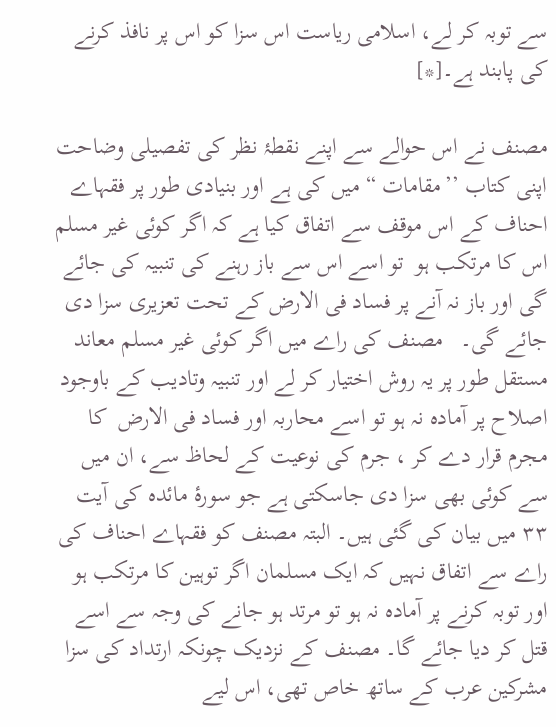سے توبہ کر لے، اسلامی ریاست اس سزا کو اس پر نافذ کرنے کی پابند ہے۔[*]

مصنف نے اس حوالے سے اپنے نقطۂ نظر کی تفصیلی وضاحت اپنی کتاب ’’مقامات “ میں کی ہے اور بنیادی طور پر فقہاے احناف کے اس موقف سے اتفاق کیا ہے کہ اگر کوئی غیر مسلم اس کا مرتکب ہو  تو اسے اس سے باز رہنے کی تنبیہ کی جائے گی اور باز نہ آنے پر فساد فی الارض کے تحت تعزیری سزا دی جائے گی۔   مصنف کی راے میں اگر کوئی غیر مسلم معاند مستقل طور پر یہ روش اختیار کر لے اور تنبیہ وتادیب کے باوجود اصلاح پر آمادہ نہ ہو تو اسے محاربہ اور فساد فی الارض  کا مجرم قرار دے کر ، جرم کی نوعیت کے لحاظ سے، ان میں سے کوئی بھی سزا دی جاسکتی ہے جو سورۂ مائدہ کی آیت ۳۳ میں بیان کی گئی ہیں۔ البتہ مصنف کو فقہاے احناف کی راے سے اتفاق نہیں کہ ایک مسلمان اگر توہین کا مرتکب ہو اور توبہ کرنے پر آمادہ نہ ہو تو مرتد ہو جانے کی وجہ سے اسے قتل کر دیا جائے گا۔ مصنف کے نزدیک چونکہ ارتداد کی سزا مشرکین عرب کے ساتھ خاص تھی، اس لیے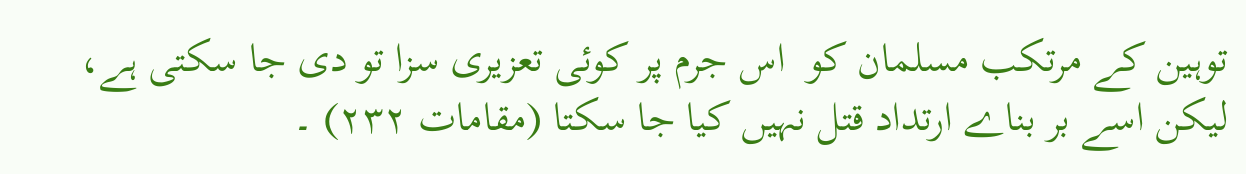توہین کے مرتکب مسلمان کو  اس جرم پر کوئی تعزیری سزا تو دی جا سکتی ہے، لیکن اسے بر بناے ارتداد قتل نہیں کیا جا سکتا (مقامات ۲۳۲) ۔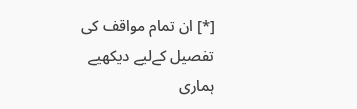[*] ان تمام مواقف کی تفصیل کےلیے دیکھیے ہماری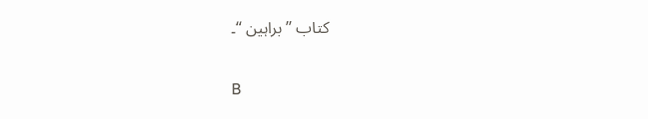کتاب ’’براہین “۔

B